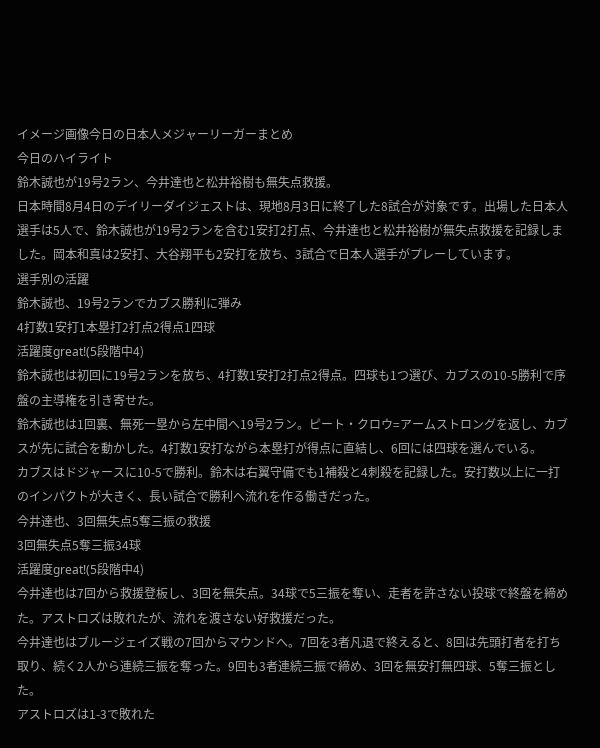イメージ画像今日の日本人メジャーリーガーまとめ
今日のハイライト
鈴木誠也が19号2ラン、今井達也と松井裕樹も無失点救援。
日本時間8月4日のデイリーダイジェストは、現地8月3日に終了した8試合が対象です。出場した日本人選手は5人で、鈴木誠也が19号2ランを含む1安打2打点、今井達也と松井裕樹が無失点救援を記録しました。岡本和真は2安打、大谷翔平も2安打を放ち、3試合で日本人選手がプレーしています。
選手別の活躍
鈴木誠也、19号2ランでカブス勝利に弾み
4打数1安打1本塁打2打点2得点1四球
活躍度great!(5段階中4)
鈴木誠也は初回に19号2ランを放ち、4打数1安打2打点2得点。四球も1つ選び、カブスの10-5勝利で序盤の主導権を引き寄せた。
鈴木誠也は1回裏、無死一塁から左中間へ19号2ラン。ピート・クロウ=アームストロングを返し、カブスが先に試合を動かした。4打数1安打ながら本塁打が得点に直結し、6回には四球を選んでいる。
カブスはドジャースに10-5で勝利。鈴木は右翼守備でも1補殺と4刺殺を記録した。安打数以上に一打のインパクトが大きく、長い試合で勝利へ流れを作る働きだった。
今井達也、3回無失点5奪三振の救援
3回無失点5奪三振34球
活躍度great!(5段階中4)
今井達也は7回から救援登板し、3回を無失点。34球で5三振を奪い、走者を許さない投球で終盤を締めた。アストロズは敗れたが、流れを渡さない好救援だった。
今井達也はブルージェイズ戦の7回からマウンドへ。7回を3者凡退で終えると、8回は先頭打者を打ち取り、続く2人から連続三振を奪った。9回も3者連続三振で締め、3回を無安打無四球、5奪三振とした。
アストロズは1-3で敗れた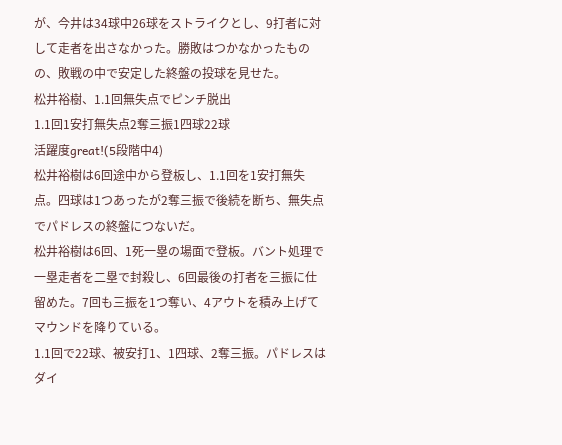が、今井は34球中26球をストライクとし、9打者に対して走者を出さなかった。勝敗はつかなかったものの、敗戦の中で安定した終盤の投球を見せた。
松井裕樹、1.1回無失点でピンチ脱出
1.1回1安打無失点2奪三振1四球22球
活躍度great!(5段階中4)
松井裕樹は6回途中から登板し、1.1回を1安打無失点。四球は1つあったが2奪三振で後続を断ち、無失点でパドレスの終盤につないだ。
松井裕樹は6回、1死一塁の場面で登板。バント処理で一塁走者を二塁で封殺し、6回最後の打者を三振に仕留めた。7回も三振を1つ奪い、4アウトを積み上げてマウンドを降りている。
1.1回で22球、被安打1、1四球、2奪三振。パドレスはダイ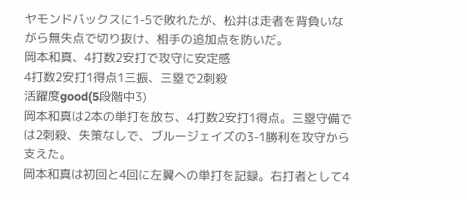ヤモンドバックスに1-5で敗れたが、松井は走者を背負いながら無失点で切り抜け、相手の追加点を防いだ。
岡本和真、4打数2安打で攻守に安定感
4打数2安打1得点1三振、三塁で2刺殺
活躍度good(5段階中3)
岡本和真は2本の単打を放ち、4打数2安打1得点。三塁守備では2刺殺、失策なしで、ブルージェイズの3-1勝利を攻守から支えた。
岡本和真は初回と4回に左翼への単打を記録。右打者として4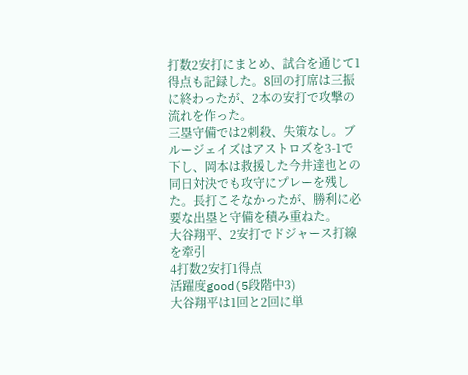打数2安打にまとめ、試合を通じて1得点も記録した。8回の打席は三振に終わったが、2本の安打で攻撃の流れを作った。
三塁守備では2刺殺、失策なし。ブルージェイズはアストロズを3-1で下し、岡本は救援した今井達也との同日対決でも攻守にプレーを残した。長打こそなかったが、勝利に必要な出塁と守備を積み重ねた。
大谷翔平、2安打でドジャース打線を牽引
4打数2安打1得点
活躍度good(5段階中3)
大谷翔平は1回と2回に単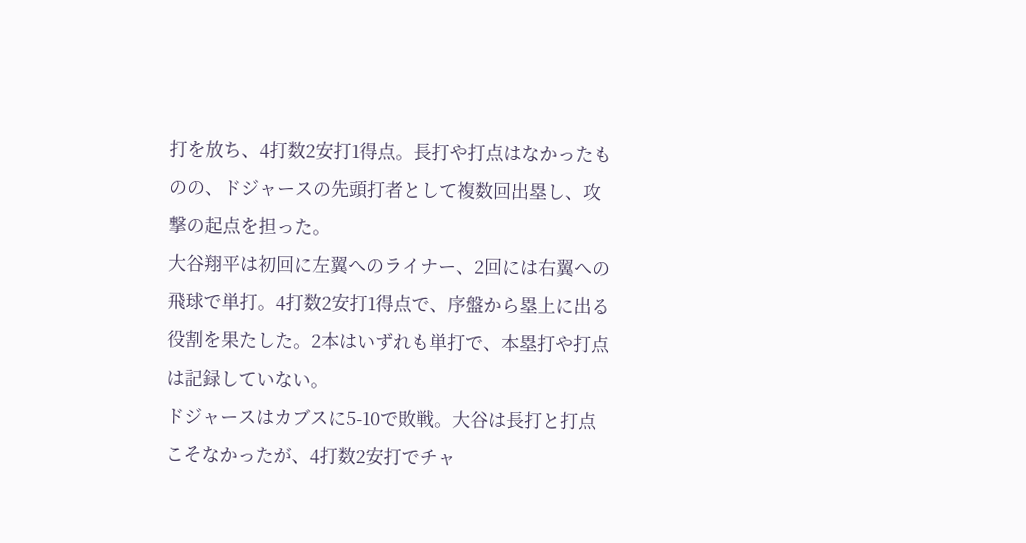打を放ち、4打数2安打1得点。長打や打点はなかったものの、ドジャースの先頭打者として複数回出塁し、攻撃の起点を担った。
大谷翔平は初回に左翼へのライナー、2回には右翼への飛球で単打。4打数2安打1得点で、序盤から塁上に出る役割を果たした。2本はいずれも単打で、本塁打や打点は記録していない。
ドジャースはカブスに5-10で敗戦。大谷は長打と打点こそなかったが、4打数2安打でチャ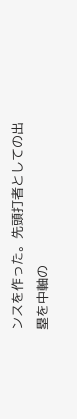ンスを作った。先頭打者としての出塁を中軸の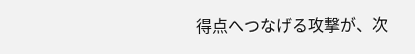得点へつなげる攻撃が、次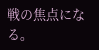戦の焦点になる。